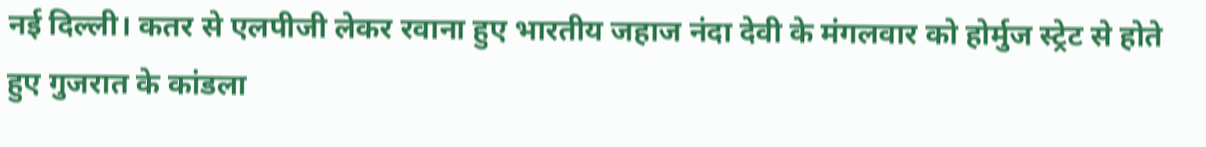नई दिल्ली। कतर से एलपीजी लेकर रवाना हुए भारतीय जहाज नंदा देवी के मंगलवार को होर्मुज स्ट्रेट से होते हुए गुजरात के कांडला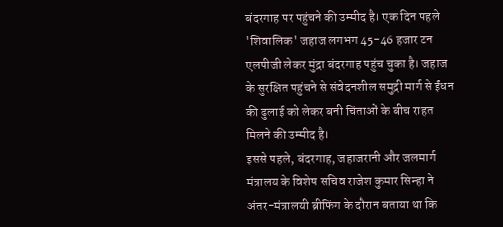बंदरगाह पर पहुंचने की उम्मीद है। एक दिन पहले 'शिवालिक' जहाज लगभग 45-46 हजार टन एलपीजी लेकर मुंद्रा बंदरगाह पहुंच चुका है। जहाज के सुरक्षित पहुंचने से संवेदनशील समुद्री मार्ग से ईंधन की ढुलाई को लेकर बनी चिंताओं के बीच राहत मिलने की उम्मीद है।
इससे पहले, बंदरगाह, जहाजरानी और जलमार्ग मंत्रालय के विशेष सचिव राजेश कुमार सिन्हा ने अंतर-मंत्रालयी ब्रीफिंग के दौरान बताया था कि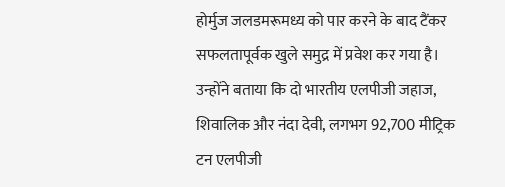होर्मुज जलडमरूमध्य को पार करने के बाद टैंकर सफलतापूर्वक खुले समुद्र में प्रवेश कर गया है। उन्होंने बताया कि दो भारतीय एलपीजी जहाज, शिवालिक और नंदा देवी, लगभग 92,700 मीट्रिक टन एलपीजी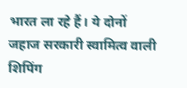भारत ला रहे हैं। ये दोनों जहाज सरकारी स्वामित्व वाली शिपिंग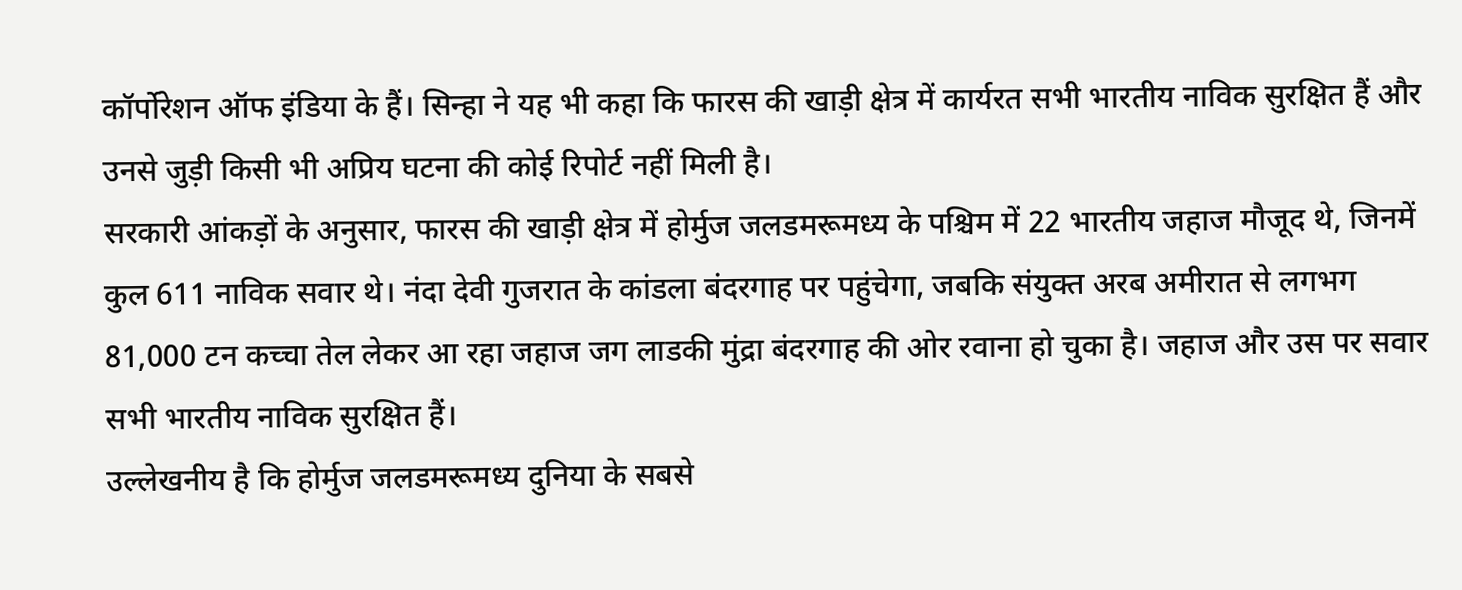कॉर्पोरेशन ऑफ इंडिया के हैं। सिन्हा ने यह भी कहा कि फारस की खाड़ी क्षेत्र में कार्यरत सभी भारतीय नाविक सुरक्षित हैं और उनसे जुड़ी किसी भी अप्रिय घटना की कोई रिपोर्ट नहीं मिली है।
सरकारी आंकड़ों के अनुसार, फारस की खाड़ी क्षेत्र में होर्मुज जलडमरूमध्य के पश्चिम में 22 भारतीय जहाज मौजूद थे, जिनमें कुल 611 नाविक सवार थे। नंदा देवी गुजरात के कांडला बंदरगाह पर पहुंचेगा, जबकि संयुक्त अरब अमीरात से लगभग 81,000 टन कच्चा तेल लेकर आ रहा जहाज जग लाडकी मुंद्रा बंदरगाह की ओर रवाना हो चुका है। जहाज और उस पर सवार सभी भारतीय नाविक सुरक्षित हैं।
उल्लेखनीय है कि होर्मुज जलडमरूमध्य दुनिया के सबसे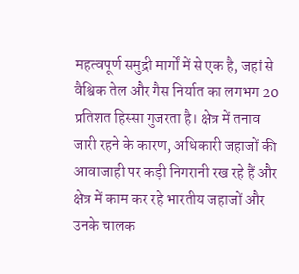महत्वपूर्ण समुद्री मार्गों में से एक है, जहां से वैश्विक तेल और गैस निर्यात का लगभग 20 प्रतिशत हिस्सा गुजरता है। क्षेत्र में तनाव जारी रहने के कारण, अधिकारी जहाजों की आवाजाही पर कड़ी निगरानी रख रहे हैं और क्षेत्र में काम कर रहे भारतीय जहाजों और उनके चालक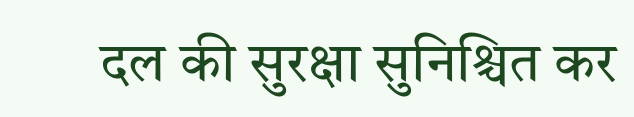दल की सुरक्षा सुनिश्चित कर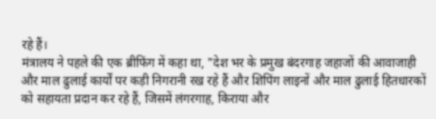रहे हैं।
मंत्रालय ने पहले की एक ब्रीफिंग में कहा था, "देश भर के प्रमुख बंदरगाह जहाजों की आवाजाही और माल ढुलाई कार्यों पर कड़ी निगरानी रख रहे हैं और शिपिंग लाइनों और माल ढुलाई हितधारकों को सहायता प्रदान कर रहे हैं, जिसमें लंगरगाह, किराया और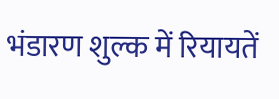भंडारण शुल्क में रियायतें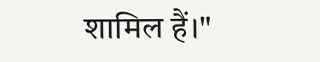शामिल हैं।"